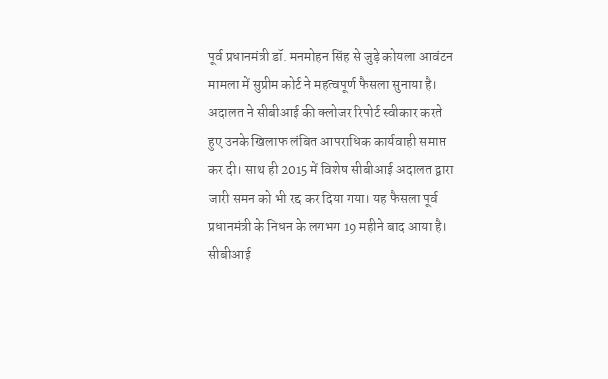पूर्व प्रधानमंत्री डॉ. मनमोहन सिंह से जुड़े कोयला आवंटन मामला में सुप्रीम कोर्ट ने महत्वपूर्ण फैसला सुनाया है। अदालत ने सीबीआई की क्लोजर रिपोर्ट स्वीकार करते हुए उनके खिलाफ लंबित आपराधिक कार्यवाही समाप्त कर दी। साथ ही 2015 में विशेष सीबीआई अदालत द्वारा जारी समन को भी रद्द कर दिया गया। यह फैसला पूर्व प्रधानमंत्री के निधन के लगभग 19 महीने बाद आया है।
सीबीआई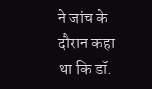ने जांच के दौरान कहा था कि डॉ.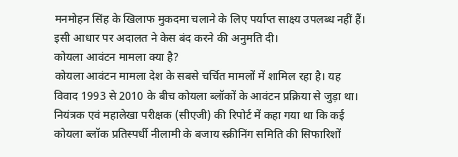मनमोहन सिंह के खिलाफ मुकदमा चलाने के लिए पर्याप्त साक्ष्य उपलब्ध नहीं हैं। इसी आधार पर अदालत ने केस बंद करने की अनुमति दी।
कोयला आवंटन मामला क्या है?
कोयला आवंटन मामला देश के सबसे चर्चित मामलों में शामिल रहा है। यह विवाद 1993 से 2010 के बीच कोयला ब्लॉकों के आवंटन प्रक्रिया से जुड़ा था। नियंत्रक एवं महालेखा परीक्षक (सीएजी) की रिपोर्ट में कहा गया था कि कई कोयला ब्लॉक प्रतिस्पर्धी नीलामी के बजाय स्क्रीनिंग समिति की सिफारिशों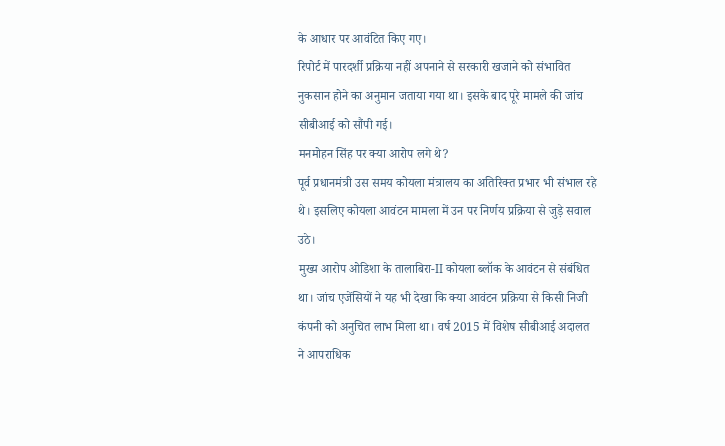के आधार पर आवंटित किए गए।
रिपोर्ट में पारदर्शी प्रक्रिया नहीं अपनाने से सरकारी खजाने को संभावित नुकसान होने का अनुमान जताया गया था। इसके बाद पूरे मामले की जांच सीबीआई को सौंपी गई।
मनमोहन सिंह पर क्या आरोप लगे थे?
पूर्व प्रधानमंत्री उस समय कोयला मंत्रालय का अतिरिक्त प्रभार भी संभाल रहे थे। इसलिए कोयला आवंटन मामला में उन पर निर्णय प्रक्रिया से जुड़े सवाल उठे।
मुख्य आरोप ओडिशा के तालाबिरा-II कोयला ब्लॉक के आवंटन से संबंधित था। जांच एजेंसियों ने यह भी देखा कि क्या आवंटन प्रक्रिया से किसी निजी कंपनी को अनुचित लाभ मिला था। वर्ष 2015 में विशेष सीबीआई अदालत ने आपराधिक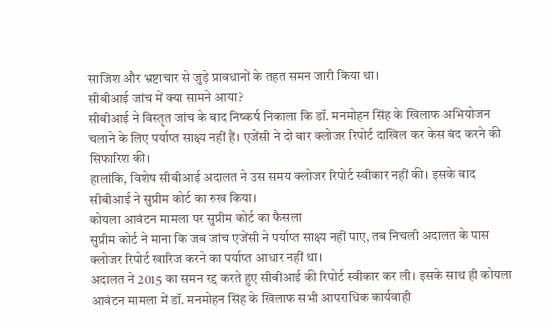साजिश और भ्रष्टाचार से जुड़े प्रावधानों के तहत समन जारी किया था।
सीबीआई जांच में क्या सामने आया?
सीबीआई ने विस्तृत जांच के बाद निष्कर्ष निकाला कि डॉ. मनमोहन सिंह के खिलाफ अभियोजन चलाने के लिए पर्याप्त साक्ष्य नहीं हैं। एजेंसी ने दो बार क्लोजर रिपोर्ट दाखिल कर केस बंद करने की सिफारिश की।
हालांकि, विशेष सीबीआई अदालत ने उस समय क्लोजर रिपोर्ट स्वीकार नहीं की। इसके बाद सीबीआई ने सुप्रीम कोर्ट का रुख किया।
कोयला आवंटन मामला पर सुप्रीम कोर्ट का फैसला
सुप्रीम कोर्ट ने माना कि जब जांच एजेंसी ने पर्याप्त साक्ष्य नहीं पाए, तब निचली अदालत के पास क्लोजर रिपोर्ट खारिज करने का पर्याप्त आधार नहीं था।
अदालत ने 2015 का समन रद्द करते हुए सीबीआई की रिपोर्ट स्वीकार कर ली। इसके साथ ही कोयला आवंटन मामला में डॉ. मनमोहन सिंह के खिलाफ सभी आपराधिक कार्यवाही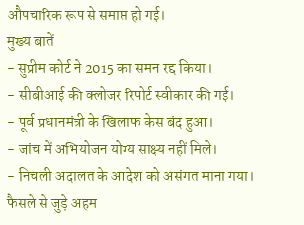औपचारिक रूप से समाप्त हो गई।
मुख्य बातें
- सुप्रीम कोर्ट ने 2015 का समन रद्द किया।
- सीबीआई की क्लोजर रिपोर्ट स्वीकार की गई।
- पूर्व प्रधानमंत्री के खिलाफ केस बंद हुआ।
- जांच में अभियोजन योग्य साक्ष्य नहीं मिले।
- निचली अदालत के आदेश को असंगत माना गया।
फैसले से जुड़े अहम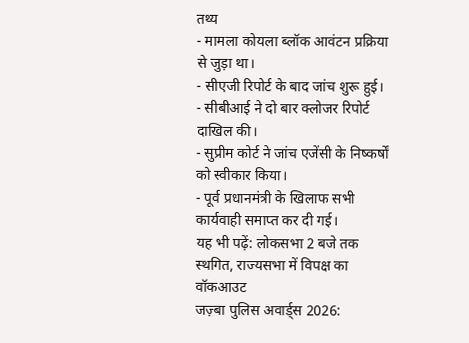तथ्य
- मामला कोयला ब्लॉक आवंटन प्रक्रिया से जुड़ा था।
- सीएजी रिपोर्ट के बाद जांच शुरू हुई।
- सीबीआई ने दो बार क्लोजर रिपोर्ट दाखिल की।
- सुप्रीम कोर्ट ने जांच एजेंसी के निष्कर्षों को स्वीकार किया।
- पूर्व प्रधानमंत्री के खिलाफ सभी कार्यवाही समाप्त कर दी गई।
यह भी पढ़ें: लोकसभा 2 बजे तक स्थगित, राज्यसभा में विपक्ष का वॉकआउट
जज़्बा पुलिस अवार्ड्स 2026: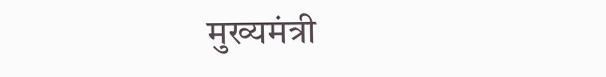मुख्यमंत्री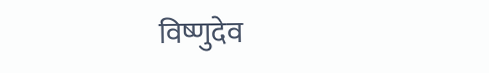विष्णुदेव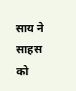साय ने साहस को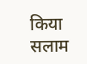किया सलाम